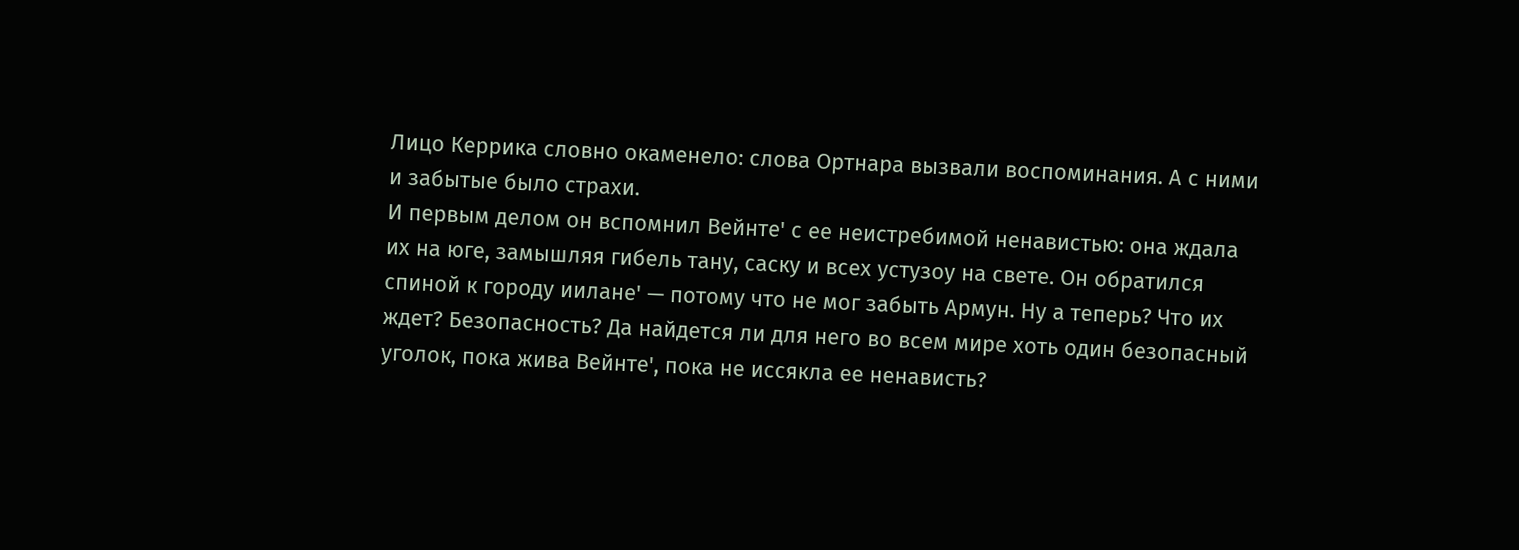Лицо Керрика словно окаменело: слова Ортнара вызвали воспоминания. А с ними и забытые было страхи.
И первым делом он вспомнил Вейнте' с ее неистребимой ненавистью: она ждала их на юге, замышляя гибель тану, саску и всех устузоу на свете. Он обратился спиной к городу иилане' — потому что не мог забыть Армун. Ну а теперь? Что их ждет? Безопасность? Да найдется ли для него во всем мире хоть один безопасный уголок, пока жива Вейнте', пока не иссякла ее ненависть?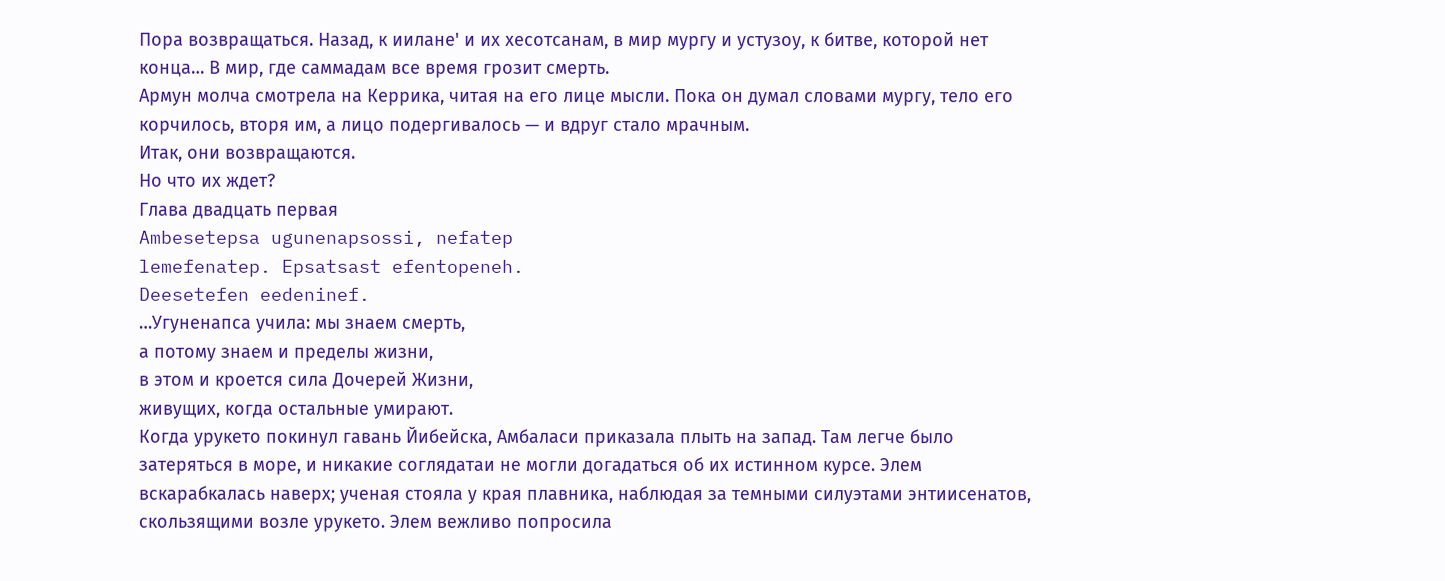Пора возвращаться. Назад, к иилане' и их хесотсанам, в мир мургу и устузоу, к битве, которой нет конца… В мир, где саммадам все время грозит смерть.
Армун молча смотрела на Керрика, читая на его лице мысли. Пока он думал словами мургу, тело его корчилось, вторя им, а лицо подергивалось — и вдруг стало мрачным.
Итак, они возвращаются.
Но что их ждет?
Глава двадцать первая
Ambesetepsa ugunenapsossi, nefatep
lemefenatep. Epsatsast efentopeneh.
Deesetefen eedeninef.
…Угуненапса учила: мы знаем смерть,
а потому знаем и пределы жизни,
в этом и кроется сила Дочерей Жизни,
живущих, когда остальные умирают.
Когда урукето покинул гавань Йибейска, Амбаласи приказала плыть на запад. Там легче было затеряться в море, и никакие соглядатаи не могли догадаться об их истинном курсе. Элем вскарабкалась наверх; ученая стояла у края плавника, наблюдая за темными силуэтами энтиисенатов, скользящими возле урукето. Элем вежливо попросила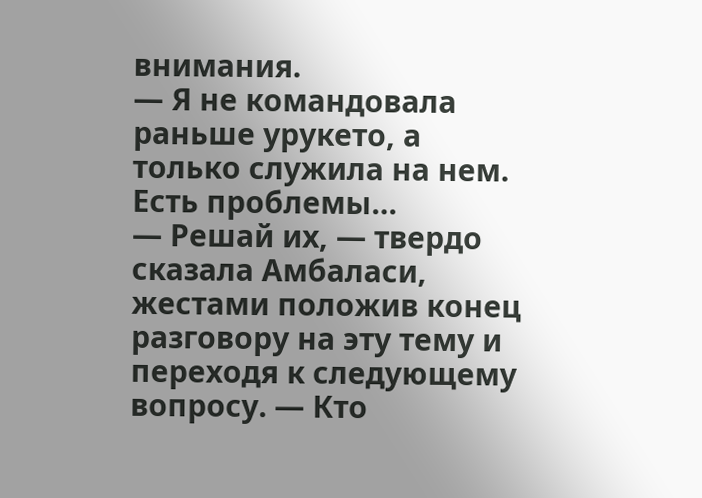внимания.
— Я не командовала раньше урукето, а только служила на нем. Есть проблемы…
— Решай их, — твердо сказала Амбаласи, жестами положив конец разговору на эту тему и переходя к следующему вопросу. — Кто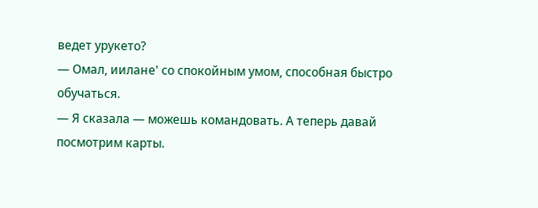ведет урукето?
— Омал, иилане' со спокойным умом, способная быстро обучаться.
— Я сказала — можешь командовать. А теперь давай посмотрим карты.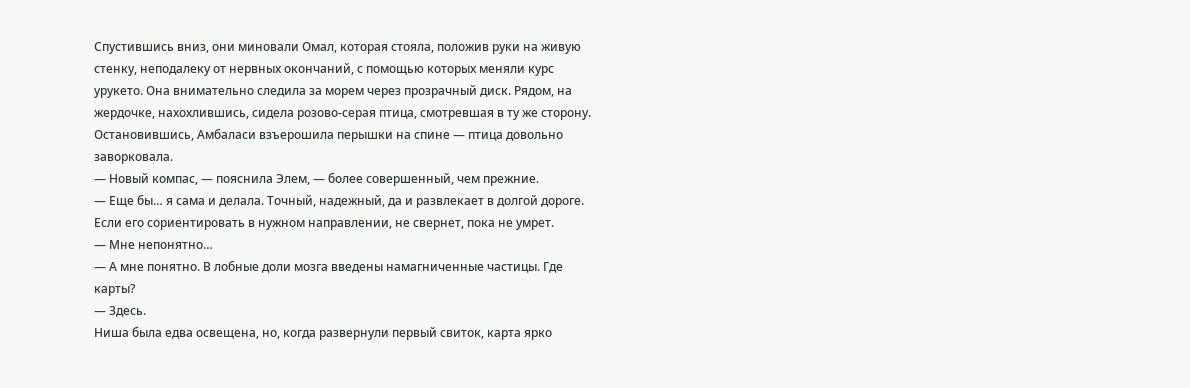Спустившись вниз, они миновали Омал, которая стояла, положив руки на живую стенку, неподалеку от нервных окончаний, с помощью которых меняли курс урукето. Она внимательно следила за морем через прозрачный диск. Рядом, на жердочке, нахохлившись, сидела розово-серая птица, смотревшая в ту же сторону. Остановившись, Амбаласи взъерошила перышки на спине — птица довольно заворковала.
— Новый компас, — пояснила Элем, — более совершенный, чем прежние.
— Еще бы… я сама и делала. Точный, надежный, да и развлекает в долгой дороге. Если его сориентировать в нужном направлении, не свернет, пока не умрет.
— Мне непонятно…
— А мне понятно. В лобные доли мозга введены намагниченные частицы. Где карты?
— Здесь.
Ниша была едва освещена, но, когда развернули первый свиток, карта ярко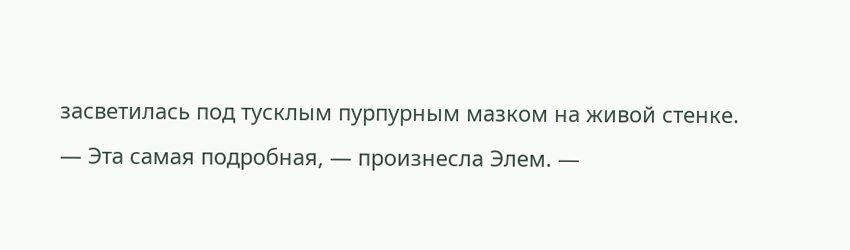засветилась под тусклым пурпурным мазком на живой стенке.
— Эта самая подробная, — произнесла Элем. —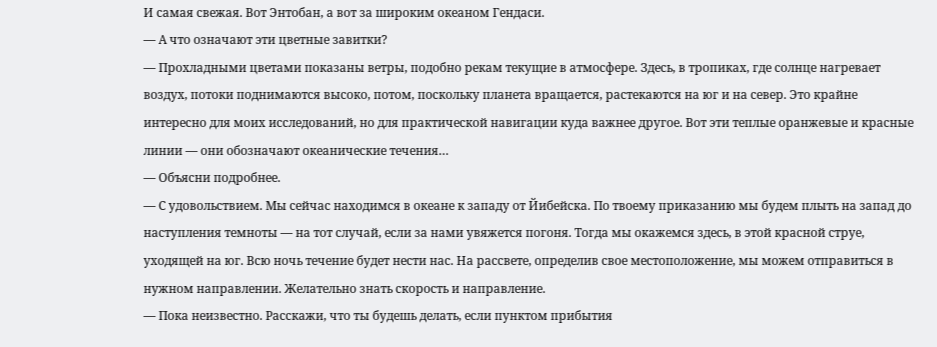И самая свежая. Вот Энтобан, а вот за широким океаном Гендаси.
— А что означают эти цветные завитки?
— Прохладными цветами показаны ветры, подобно рекам текущие в атмосфере. Здесь, в тропиках, где солнце нагревает воздух, потоки поднимаются высоко, потом, поскольку планета вращается, растекаются на юг и на север. Это крайне интересно для моих исследований, но для практической навигации куда важнее другое. Вот эти теплые оранжевые и красные линии — они обозначают океанические течения…
— Объясни подробнее.
— С удовольствием. Мы сейчас находимся в океане к западу от Йибейска. По твоему приказанию мы будем плыть на запад до наступления темноты — на тот случай, если за нами увяжется погоня. Тогда мы окажемся здесь, в этой красной струе, уходящей на юг. Всю ночь течение будет нести нас. На рассвете, определив свое местоположение, мы можем отправиться в нужном направлении. Желательно знать скорость и направление.
— Пока неизвестно. Расскажи, что ты будешь делать, если пунктом прибытия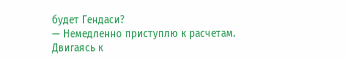будет Гендаси?
— Немедленно приступлю к расчетам. Двигаясь к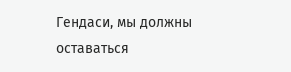Гендаси, мы должны оставаться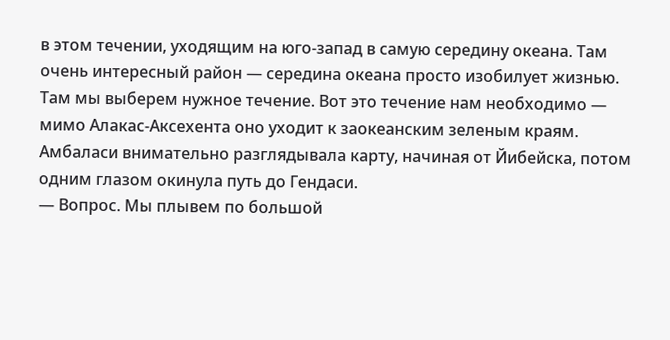в этом течении, уходящим на юго-запад в самую середину океана. Там очень интересный район — середина океана просто изобилует жизнью. Там мы выберем нужное течение. Вот это течение нам необходимо — мимо Алакас-Аксехента оно уходит к заокеанским зеленым краям.
Амбаласи внимательно разглядывала карту, начиная от Йибейска, потом одним глазом окинула путь до Гендаси.
— Вопрос. Мы плывем по большой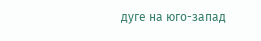дуге на юго-запад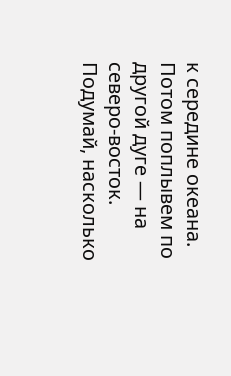к середине океана. Потом поплывем по другой дуге — на северо-восток. Подумай, насколько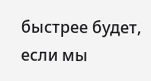быстрее будет, если мы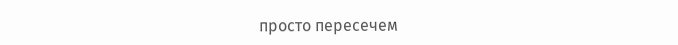просто пересечем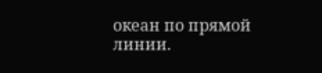океан по прямой линии.